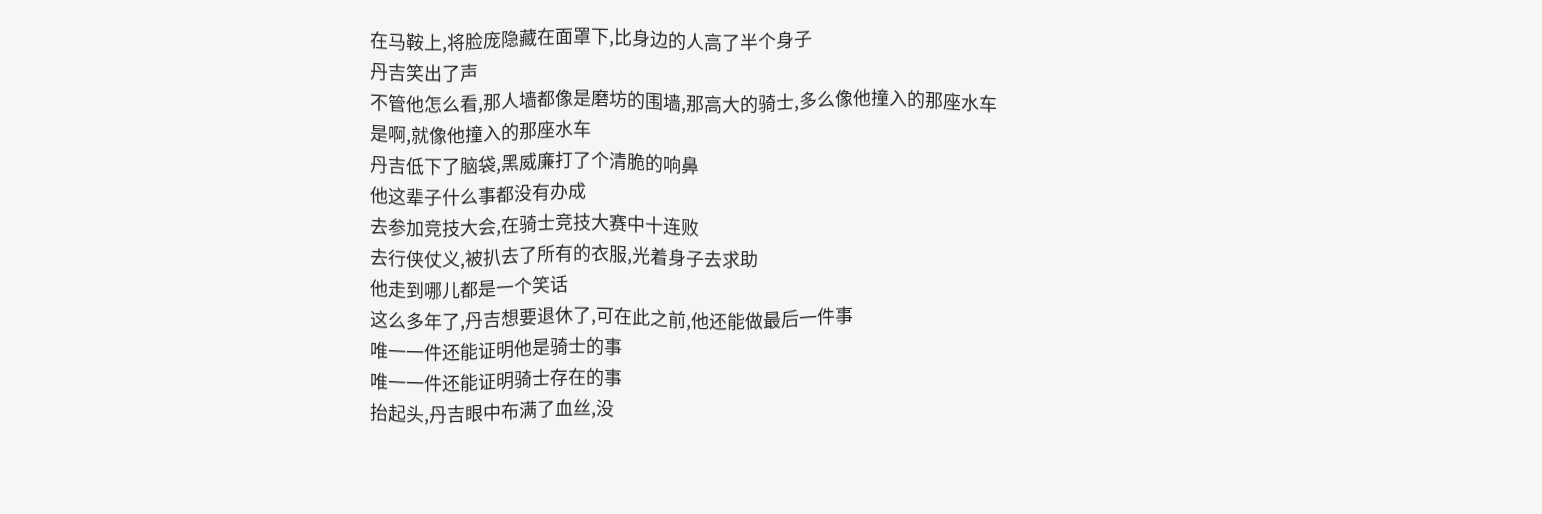在马鞍上,将脸庞隐藏在面罩下,比身边的人高了半个身子
丹吉笑出了声
不管他怎么看,那人墙都像是磨坊的围墙,那高大的骑士,多么像他撞入的那座水车
是啊,就像他撞入的那座水车
丹吉低下了脑袋,黑威廉打了个清脆的响鼻
他这辈子什么事都没有办成
去参加竞技大会,在骑士竞技大赛中十连败
去行侠仗义,被扒去了所有的衣服,光着身子去求助
他走到哪儿都是一个笑话
这么多年了,丹吉想要退休了,可在此之前,他还能做最后一件事
唯一一件还能证明他是骑士的事
唯一一件还能证明骑士存在的事
抬起头,丹吉眼中布满了血丝,没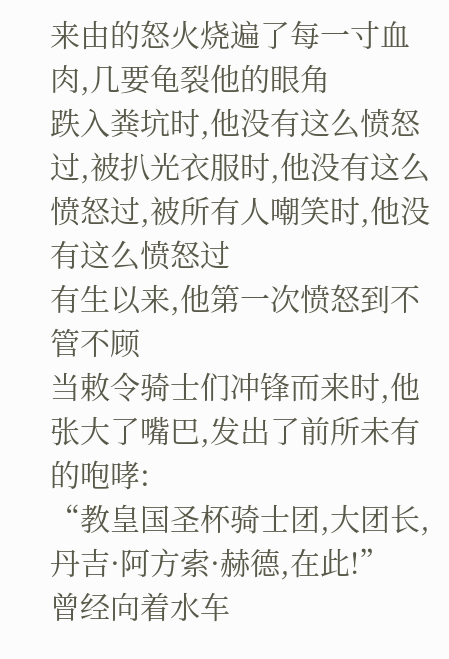来由的怒火烧遍了每一寸血肉,几要龟裂他的眼角
跌入粪坑时,他没有这么愤怒过,被扒光衣服时,他没有这么愤怒过,被所有人嘲笑时,他没有这么愤怒过
有生以来,他第一次愤怒到不管不顾
当敕令骑士们冲锋而来时,他张大了嘴巴,发出了前所未有的咆哮:
“教皇国圣杯骑士团,大团长,丹吉·阿方索·赫德,在此!”
曾经向着水车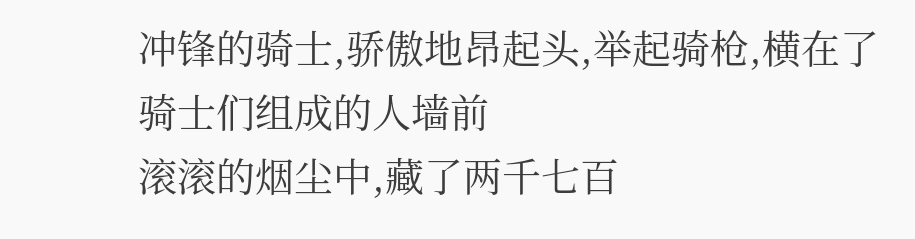冲锋的骑士,骄傲地昂起头,举起骑枪,横在了骑士们组成的人墙前
滚滚的烟尘中,藏了两千七百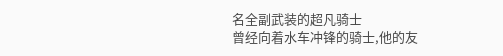名全副武装的超凡骑士
曾经向着水车冲锋的骑士,他的友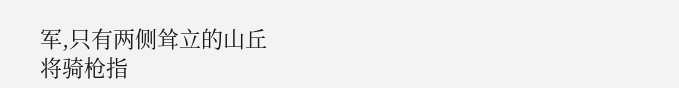军,只有两侧耸立的山丘
将骑枪指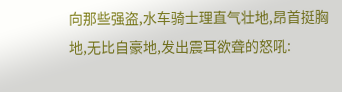向那些强盗,水车骑士理直气壮地,昂首挺胸地,无比自豪地,发出震耳欲聋的怒吼: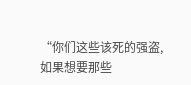“你们这些该死的强盗,如果想要那些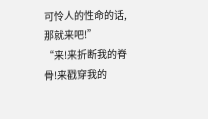可怜人的性命的话,那就来吧!”
“来!来折断我的脊骨!来戳穿我的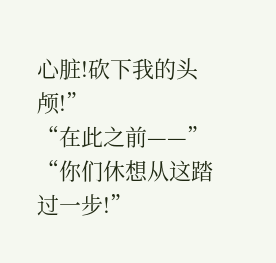心脏!砍下我的头颅!”
“在此之前——”
“你们休想从这踏过一步!”